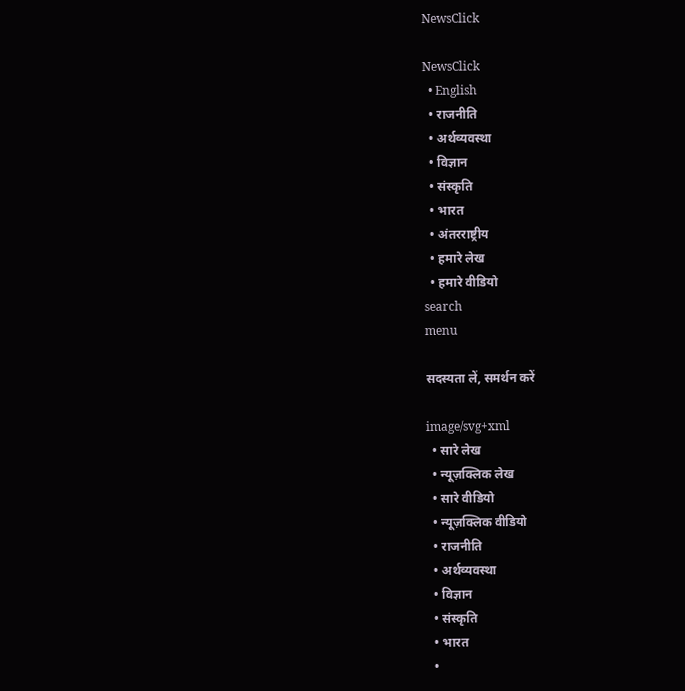NewsClick

NewsClick
  • English
  • राजनीति
  • अर्थव्यवस्था
  • विज्ञान
  • संस्कृति
  • भारत
  • अंतरराष्ट्रीय
  • हमारे लेख
  • हमारे वीडियो
search
menu

सदस्यता लें, समर्थन करें

image/svg+xml
  • सारे लेख
  • न्यूज़क्लिक लेख
  • सारे वीडियो
  • न्यूज़क्लिक वीडियो
  • राजनीति
  • अर्थव्यवस्था
  • विज्ञान
  • संस्कृति
  • भारत
  •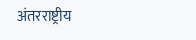अंतरराष्ट्रीय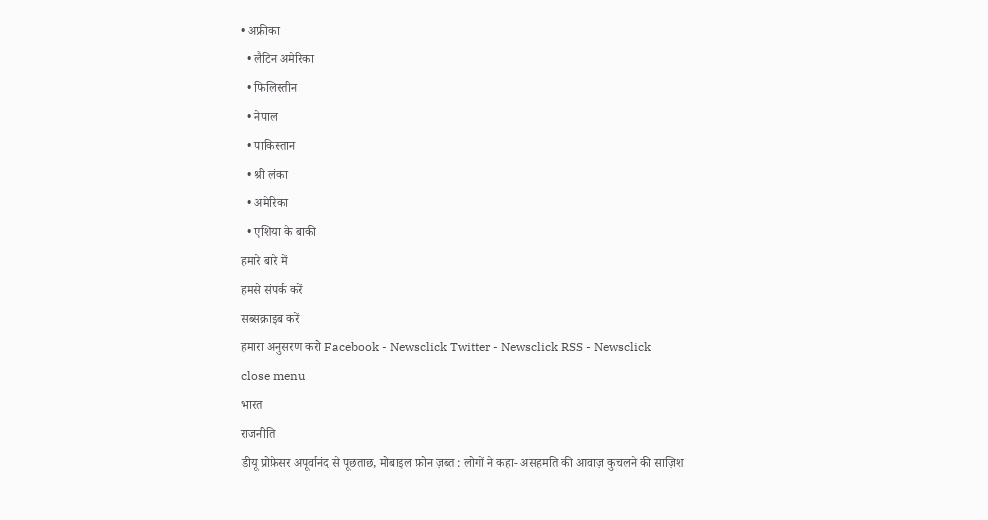• अफ्रीका
  • लैटिन अमेरिका
  • फिलिस्तीन
  • नेपाल
  • पाकिस्तान
  • श्री लंका
  • अमेरिका
  • एशिया के बाकी
हमारे बारे में
हमसे संपर्क करें
सब्सक्राइब करें
हमारा अनुसरण करो Facebook - Newsclick Twitter - Newsclick RSS - Newsclick
close menu
भारत
राजनीति
डीयू प्रोफ़ेसर अपूर्वानंद से पूछताछ, मोबाइल फ़ोन ज़ब्त : लोगों ने कहा- असहमति की आवाज़ कुचलने की साज़िश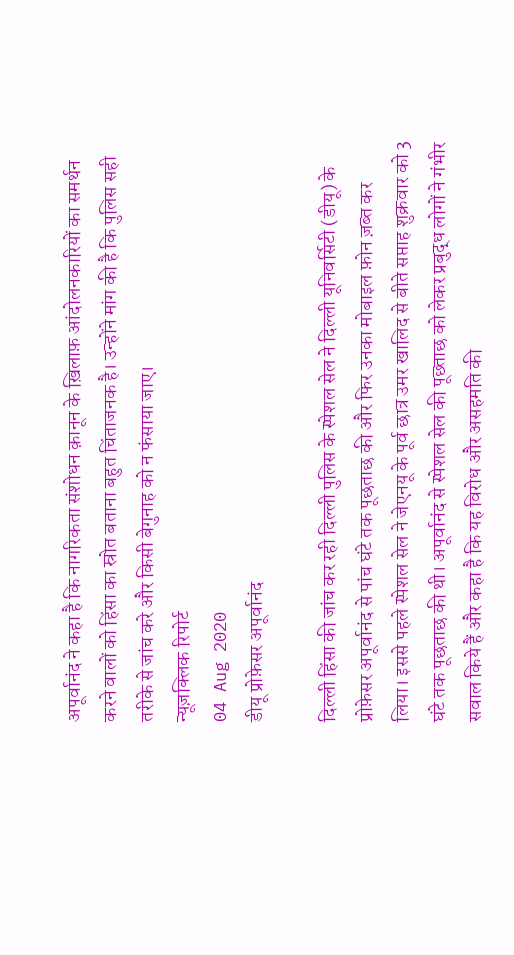अपूर्वानंद ने कहा है कि नागरिकता संशोधन क़ानून के ख़िलाफ़ आंदोलनकारियों का समर्थन करने वालों को हिंसा का स्रोत बताना बहुत चिंताजनक है। उन्होंने मांग की है कि पुलिस सही तरीके से जांच करे और किसी बेगुनाह को न फंसाया जाए।
न्यूज़क्लिक रिपोर्ट
04 Aug 2020
डीयू प्रोफ़ेसर अपूर्वानंद

दिल्ली हिंसा की जांच कर रही दिल्ली पुलिस के स्पेशल सेल ने दिल्ली यूनिवर्सिटी (डीयू) के प्रोफ़ेसर अपूर्वानंद से पांच घंटे तक पूछताछ की और फिर उनका मोबाइल फ़ोन ज़ब्त कर लिया। इससे पहले स्पेशल सेल ने जेएनयू के पूर्व छात्र उमर खालिद से बीते सप्ताह शुक्रवार को 3 घंटे तक पूछताछ की थी। अपूर्वानंद से स्पेशल सेल की पूछ्ताछ को लेकर प्रबुद्ध लोगों ने गंभीर सवाल किये हैं और कहा है कि यह विरोध और असहमति की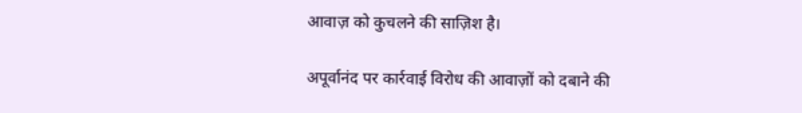आवाज़ को कुचलने की साज़िश है।

अपूर्वानंद पर कार्रवाई विरोध की आवाज़ों को दबाने की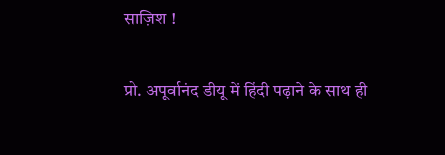साज़िश !

प्रो. अपूर्वानंद डीयू में हिंदी पढ़ाने के साथ ही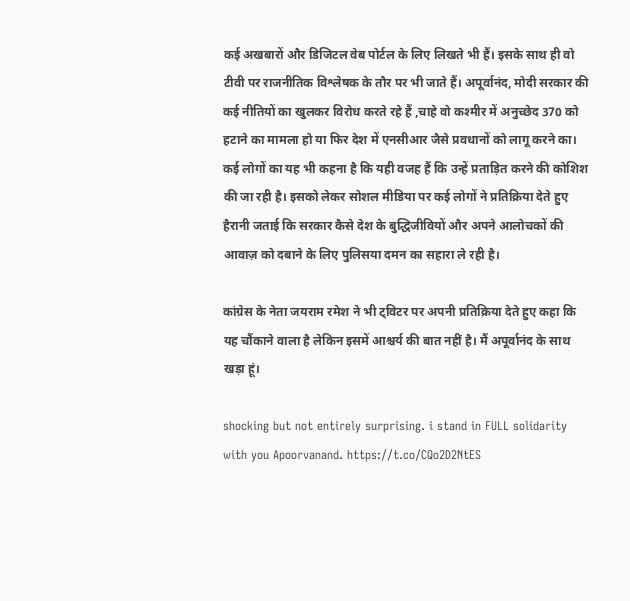कई अखबारों और डिजिटल वेब पोर्टल के लिए लिखते भी हैं। इसके साथ ही वो टीवी पर राजनीतिक विश्लेषक के तौर पर भी जाते हैं। अपूर्वानंद, मोदी सरकार की कई नीतियों का खुलकर विरोध करते रहे हैं ,चाहे वो कश्मीर में अनुच्छेद 370 को हटाने का मामला हो या फिर देश में एनसीआर जैसे प्रवधानों को लागू करने का। कई लोगों का यह भी कहना है कि यही वजह हैं कि उन्हें प्रताड़ित करने की कोशिश की जा रही है। इसको लेकर सोशल मीडिया पर कई लोगों ने प्रतिक्रिया देते हुए हैरानी जताई कि सरकार कैसे देश के बुद्धिजीवियों और अपने आलोचकों की आवाज़ को दबाने के लिए पुलिसया दमन का सहारा ले रही है।

कांग्रेस के नेता जयराम रमेश ने भी ट्विटर पर अपनी प्रतिक्रिया देते हुए कहा कि यह चौंकाने वाला है लेकिन इसमें आश्चर्य की बात नहीं है। मैं अपूर्वानंद के साथ खड़ा हूं।

shocking but not entirely surprising. i stand in FULL solidarity with you Apoorvanand. https://t.co/CQo2D2NtES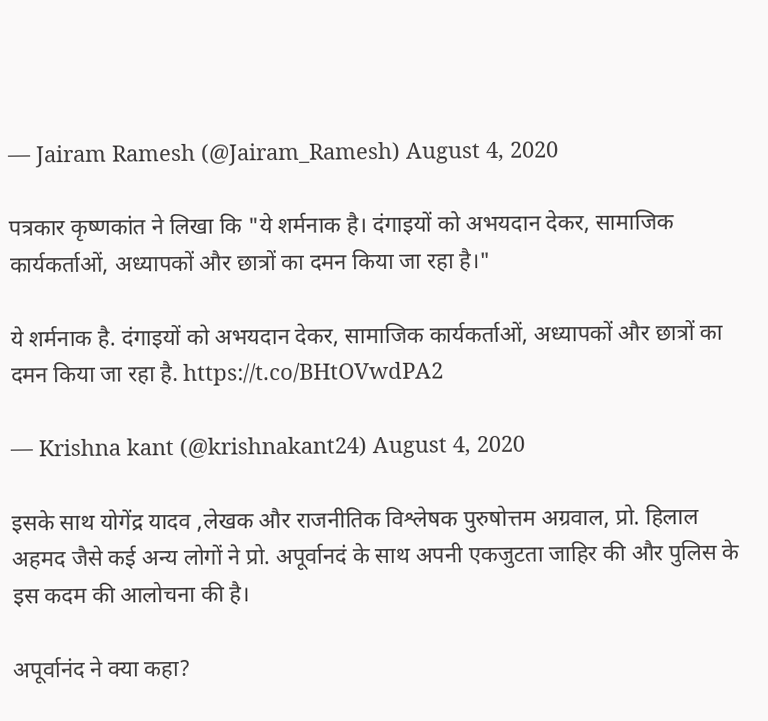— Jairam Ramesh (@Jairam_Ramesh) August 4, 2020

पत्रकार कृष्णकांत ने लिखा कि "ये शर्मनाक है। दंगाइयों को अभयदान देकर, सामाजिक कार्यकर्ताओं, अध्यापकों और छात्रों का दमन किया जा रहा है।"

ये शर्मनाक है. दंगाइयों को अभयदान देकर, सामाजिक कार्यकर्ताओं, अध्यापकों और छात्रों का दमन किया जा रहा है. https://t.co/BHtOVwdPA2

— Krishna kant (@krishnakant24) August 4, 2020

इसके साथ योगेंद्र यादव ,लेखक और राजनीतिक विश्लेषक पुरुषोत्तम अग्रवाल, प्रो. हिलाल अहमद जैसे कई अन्य लोगों ने प्रो. अपूर्वानदं के साथ अपनी एकजुटता जाहिर की और पुलिस के इस कदम की आलोचना की है।

अपूर्वानंद ने क्या कहा?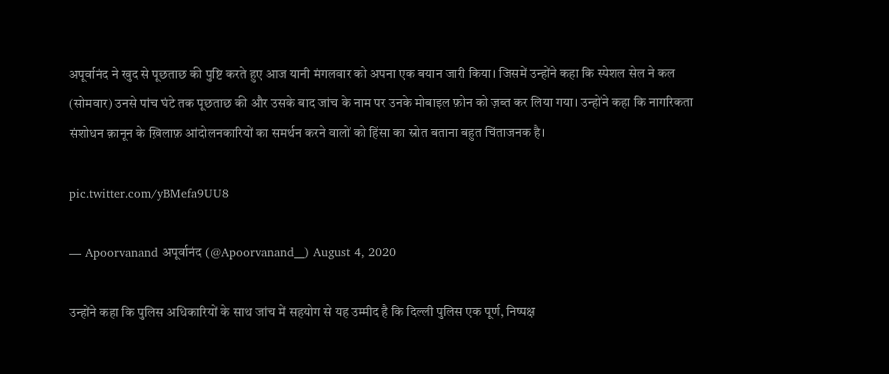अपूर्वानंद ने खुद से पूछताछ की पुष्टि करते हुए आज यानी मंगलवार को अपना एक बयान जारी किया। जिसमें उन्होंने कहा कि स्पेशल सेल ने कल (सोमवार) उनसे पांच घंटे तक पूछताछ की और उसके बाद जांच के नाम पर उनके मोबाइल फ़ोन को ज़ब्त कर लिया गया। उन्होंने कहा कि नागरिकता संशोधन क़ानून के ख़िलाफ़ आंदोलनकारियों का समर्थन करने वालों को हिंसा का स्रोत बताना बहुत चिंताजनक है।

pic.twitter.com/yBMefa9UU8

— Apoorvanand अपूर्वानंद (@Apoorvanand__) August 4, 2020

उन्होंने कहा कि पुलिस अधिकारियों के साथ जांच में सहयोग से यह उम्मीद है कि दिल्ली पुलिस एक पूर्ण, निष्पक्ष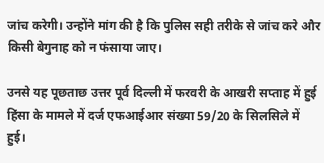जांच करेगी। उन्होंने मांग की है कि पुलिस सही तरीके से जांच करे और किसी बेगुनाह को न फंसाया जाए।

उनसे यह पूछताछ उत्तर पूर्व दिल्ली में फरवरी के आखरी सप्ताह में हुई हिंसा के मामले में दर्ज एफआईआर संख्या 59/20 के सिलसिले में हुई।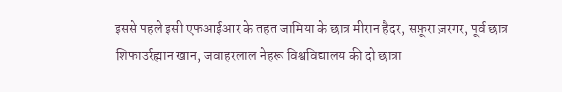इससे पहले इसी एफआईआर के तहत जामिया के छात्र मीरान हैदर, सफ़ूरा ज़रगर, पूर्व छात्र शिफाउर्रह्मान खान, जवाहरलाल नेहरू विश्वविद्यालय की दो छात्रा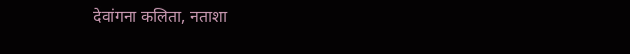देवांगना कलिता, नताशा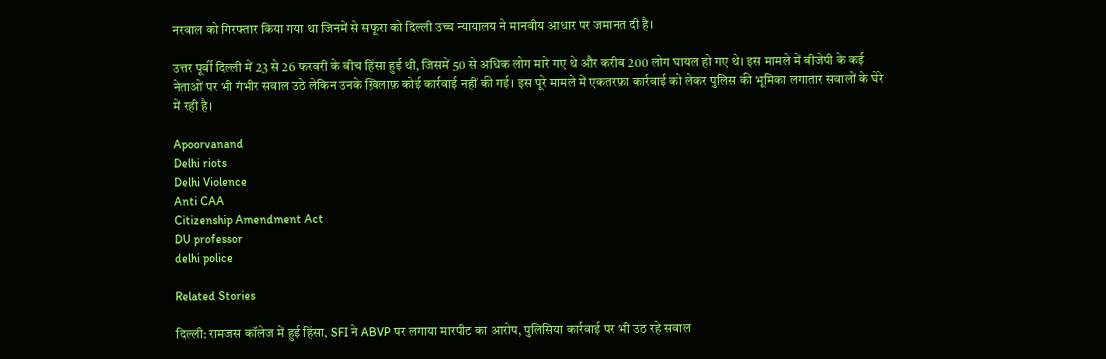नरवाल को गिरफ्तार किया गया था जिनमें से सफूरा को दिल्ली उच्च न्यायालय ने मानवीय आधार पर जमानत दी है।

उत्तर पूर्वी दिल्ली में 23 से 26 फरवरी के बीच हिंसा हुई थी, जिसमें 50 से अधिक लोग मारे गए थे और करीब 200 लोग घायल हो गए थे। इस मामले में बीजेपी के कई नेताओं पर भी गंभीर सवाल उठे लेकिन उनके ख़िलाफ़ कोई कार्रवाई नहीं की गई। इस पूरे मामले में एकतरफ़ा कार्रवाई को लेकर पुलिस की भूमिका लगातार सवालों के घेरे में रही है।

Apoorvanand
Delhi riots
Delhi Violence
Anti CAA
Citizenship Amendment Act
DU professor
delhi police

Related Stories

दिल्ली: रामजस कॉलेज में हुई हिंसा, SFI ने ABVP पर लगाया मारपीट का आरोप, पुलिसिया कार्रवाई पर भी उठ रहे सवाल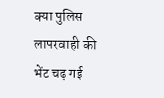क्या पुलिस लापरवाही की भेंट चढ़ गई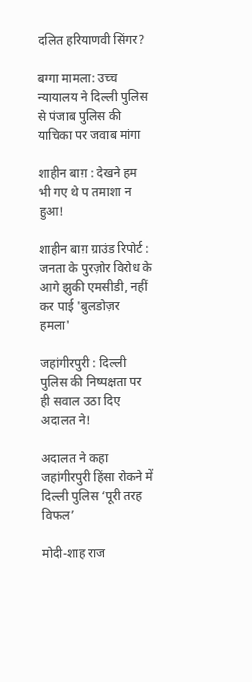दलित हरियाणवी सिंगर?

बग्गा मामला: उच्च न्यायालय ने दिल्ली पुलिस से पंजाब पुलिस की याचिका पर जवाब मांगा

शाहीन बाग़ : देखने हम भी गए थे प तमाशा न हुआ!

शाहीन बाग़ ग्राउंड रिपोर्ट : जनता के पुरज़ोर विरोध के आगे झुकी एमसीडी, नहीं कर पाई 'बुलडोज़र हमला'

जहांगीरपुरी : दिल्ली पुलिस की निष्पक्षता पर ही सवाल उठा दिए अदालत ने!

अदालत ने कहा जहांगीरपुरी हिंसा रोकने में दिल्ली पुलिस ‘पूरी तरह विफल’

मोदी-शाह राज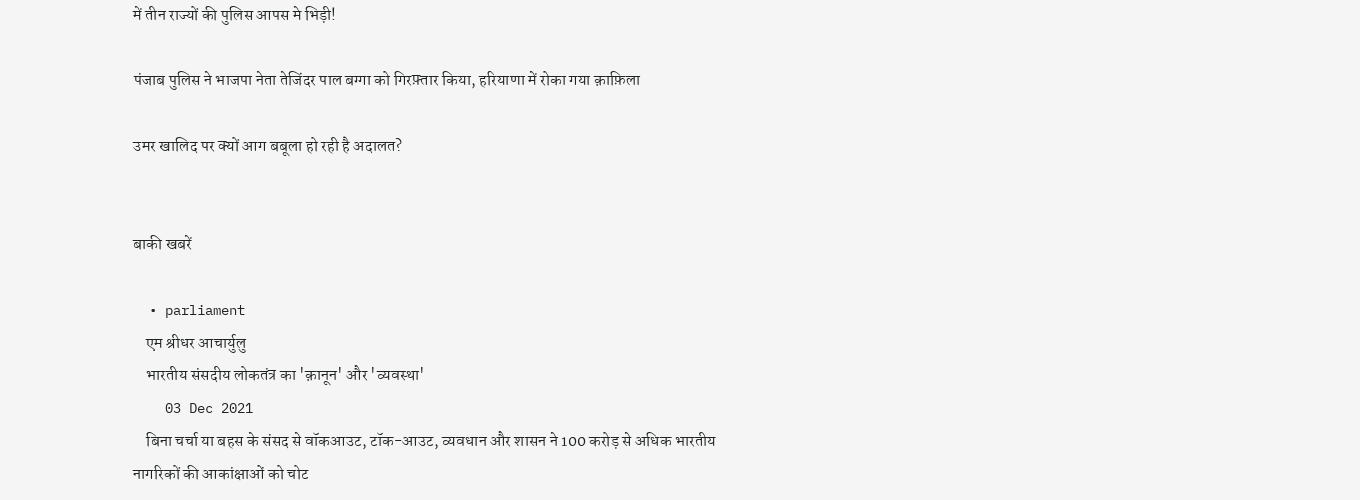में तीन राज्यों की पुलिस आपस मे भिड़ी!

पंजाब पुलिस ने भाजपा नेता तेजिंदर पाल बग्गा को गिरफ़्तार किया, हरियाणा में रोका गया क़ाफ़िला

उमर खालिद पर क्यों आग बबूला हो रही है अदालत?


बाकी खबरें

  • parliament
    एम श्रीधर आचार्युलु
    भारतीय संसदीय लोकतंत्र का 'क़ानून' और 'व्यवस्था'
    03 Dec 2021
    बिना चर्चा या बहस के संसद से वॉकआउट, टॉक-आउट, व्यवधान और शासन ने 100 करोड़ से अधिक भारतीय नागरिकों की आकांक्षाओं को चोट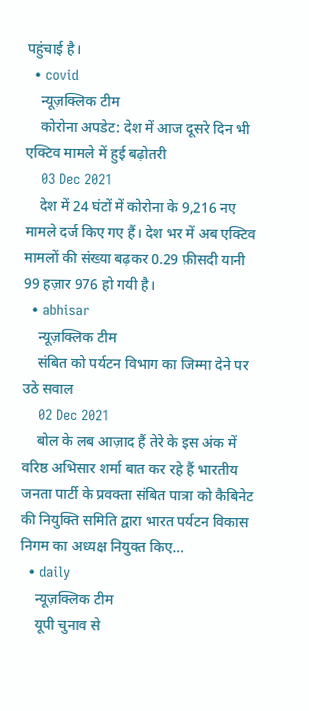पहुंचाई है।
  • covid
    न्यूज़क्लिक टीम
    कोरोना अपडेट: देश में आज दूसरे दिन भी एक्टिव मामले में हुई बढ़ोतरी
    03 Dec 2021
    देश में 24 घंटों में कोरोना के 9,216 नए मामले दर्ज किए गए हैं। देश भर में अब एक्टिव मामलों की संख्या बढ़कर 0.29 फ़ीसदी यानी 99 हज़ार 976 हो गयी है।
  • abhisar
    न्यूज़क्लिक टीम
    संबित को पर्यटन विभाग का जिम्मा देने पर उठे सवाल
    02 Dec 2021
    बोल के लब आज़ाद हैं तेरे के इस अंक में वरिष्ठ अभिसार शर्मा बात कर रहे हैं भारतीय जनता पार्टी के प्रवक्ता संबित पात्रा को कैबिनेट की नियुक्ति समिति द्वारा भारत पर्यटन विकास निगम का अध्यक्ष नियुक्त किए…
  • daily
    न्यूज़क्लिक टीम
    यूपी चुनाव से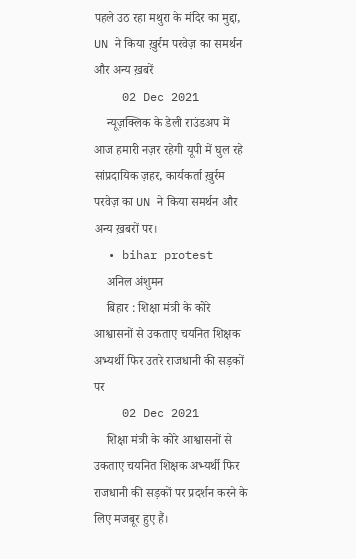पहले उठ रहा मथुरा के मंदिर का मुद्दा, UN ने किया ख़ुर्रम परवेज़ का समर्थन और अन्य ख़बरें
    02 Dec 2021
    न्यूज़क्लिक के डेली राउंडअप में आज हमारी नज़र रहेगी यूपी में घुल रहे सांप्रदायिक ज़हर, कार्यकर्ता ख़ुर्रम परवेज़ का UN ने किया समर्थन और अन्य ख़बरों पर।
  • bihar protest
    अनिल अंशुमन
    बिहार : शिक्षा मंत्री के कोरे आश्वासनों से उकताए चयनित शिक्षक अभ्यर्थी फिर उतरे राजधानी की सड़कों पर
    02 Dec 2021
    शिक्षा मंत्री के कोरे आश्वासनों से उकताए चयनित शिक्षक अभ्यर्थी फिर राजधानी की सड़कों पर प्रदर्शन करने के लिए मजबूर हुए हैं।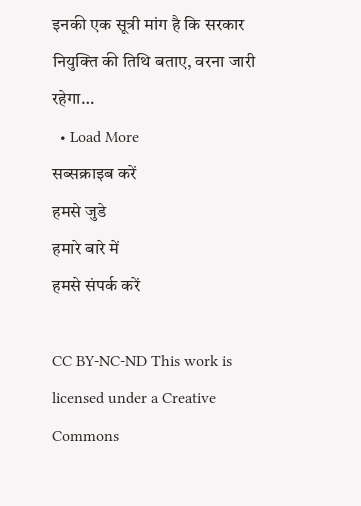इनकी एक सूत्री मांग है कि सरकार नियुक्ति की तिथि बताए, वरना जारी रहेगा…
  • Load More
सब्सक्राइब करें
हमसे जुडे
हमारे बारे में
हमसे संपर्क करें

CC BY-NC-ND This work is licensed under a Creative Commons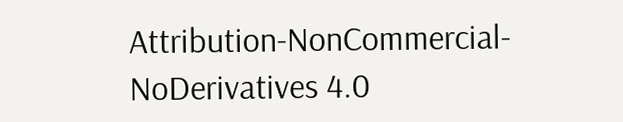Attribution-NonCommercial-NoDerivatives 4.0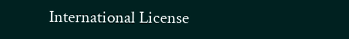International License